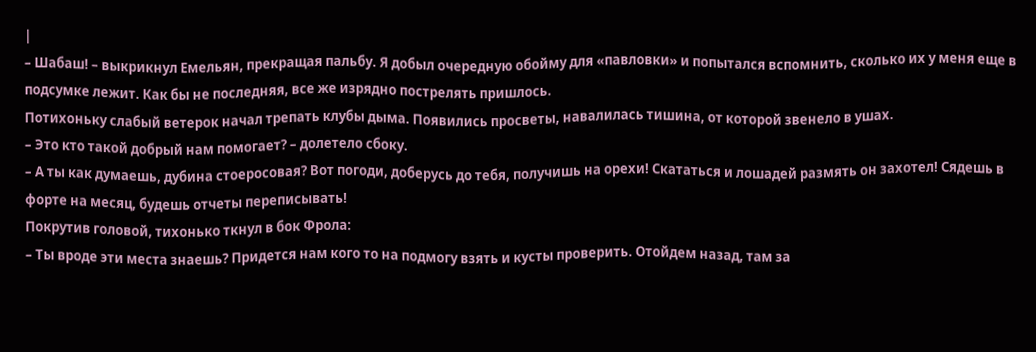|
– Шабаш! – выкрикнул Емельян, прекращая пальбу. Я добыл очередную обойму для «павловки» и попытался вспомнить, сколько их у меня еще в подсумке лежит. Как бы не последняя, все же изрядно пострелять пришлось.
Потихоньку слабый ветерок начал трепать клубы дыма. Появились просветы, навалилась тишина, от которой звенело в ушах.
– Это кто такой добрый нам помогает? – долетело сбоку.
– А ты как думаешь, дубина стоеросовая? Вот погоди, доберусь до тебя, получишь на орехи! Скататься и лошадей размять он захотел! Сядешь в форте на месяц, будешь отчеты переписывать!
Покрутив головой, тихонько ткнул в бок Фрола:
– Ты вроде эти места знаешь? Придется нам кого то на подмогу взять и кусты проверить. Отойдем назад, там за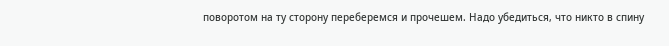поворотом на ту сторону переберемся и прочешем. Надо убедиться, что никто в спину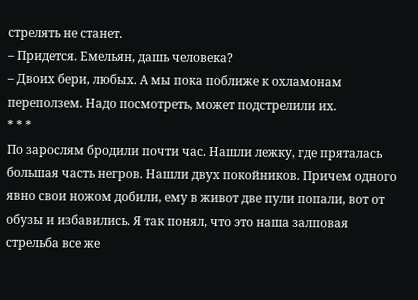стрелять не станет.
– Придется. Емельян, дашь человека?
– Двоих бери, любых. А мы пока поближе к охламонам переползем. Надо посмотреть, может подстрелили их.
* * *
По зарослям бродили почти час. Нашли лежку, где пряталась большая часть негров. Нашли двух покойников. Причем одного явно свои ножом добили, ему в живот две пули попали, вот от обузы и избавились. Я так понял, что это наша залповая стрельба все же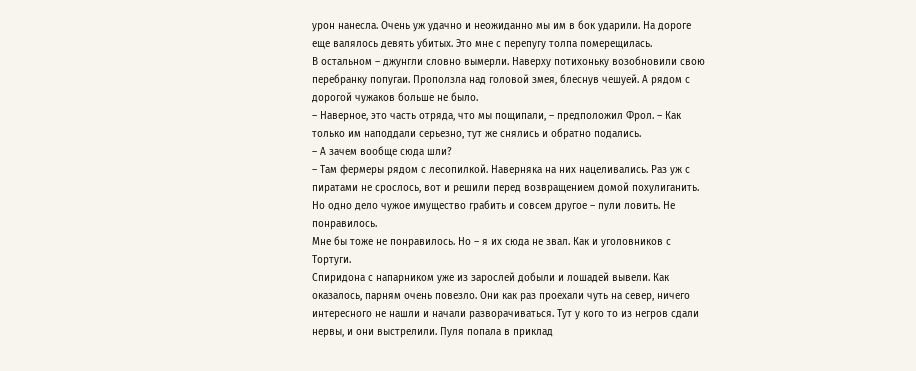урон нанесла. Очень уж удачно и неожиданно мы им в бок ударили. На дороге еще валялось девять убитых. Это мне с перепугу толпа померещилась.
В остальном – джунгли словно вымерли. Наверху потихоньку возобновили свою перебранку попугаи. Проползла над головой змея, блеснув чешуей. А рядом с дорогой чужаков больше не было.
– Наверное, это часть отряда, что мы пощипали, – предположил Фрол. – Как только им наподдали серьезно, тут же снялись и обратно подались.
– А зачем вообще сюда шли?
– Там фермеры рядом с лесопилкой. Наверняка на них нацеливались. Раз уж с пиратами не срослось, вот и решили перед возвращением домой похулиганить. Но одно дело чужое имущество грабить и совсем другое – пули ловить. Не понравилось.
Мне бы тоже не понравилось. Но – я их сюда не звал. Как и уголовников с Тортуги.
Спиридона с напарником уже из зарослей добыли и лошадей вывели. Как оказалось, парням очень повезло. Они как раз проехали чуть на север, ничего интересного не нашли и начали разворачиваться. Тут у кого то из негров сдали нервы, и они выстрелили. Пуля попала в приклад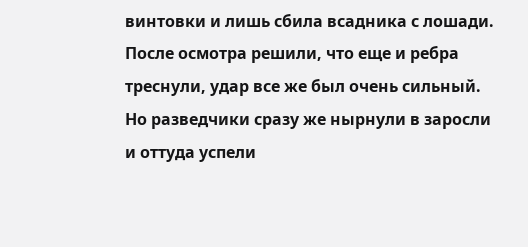винтовки и лишь сбила всадника с лошади. После осмотра решили, что еще и ребра треснули, удар все же был очень сильный. Но разведчики сразу же нырнули в заросли и оттуда успели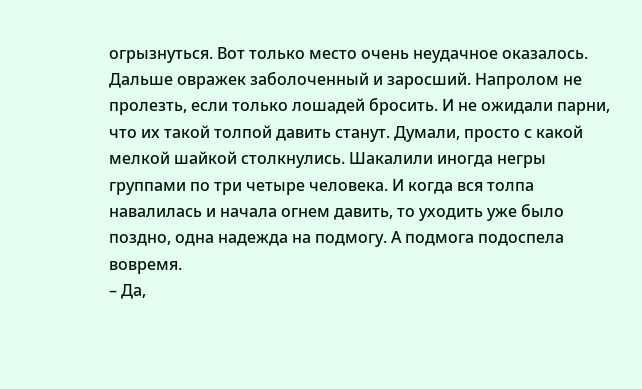огрызнуться. Вот только место очень неудачное оказалось. Дальше овражек заболоченный и заросший. Напролом не пролезть, если только лошадей бросить. И не ожидали парни, что их такой толпой давить станут. Думали, просто с какой мелкой шайкой столкнулись. Шакалили иногда негры группами по три четыре человека. И когда вся толпа навалилась и начала огнем давить, то уходить уже было поздно, одна надежда на подмогу. А подмога подоспела вовремя.
– Да,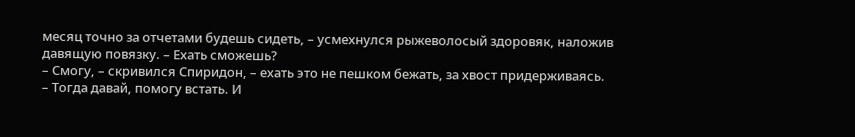месяц точно за отчетами будешь сидеть, – усмехнулся рыжеволосый здоровяк, наложив давящую повязку. – Ехать сможешь?
– Смогу, – скривился Спиридон, – ехать это не пешком бежать, за хвост придерживаясь.
– Тогда давай, помогу встать. И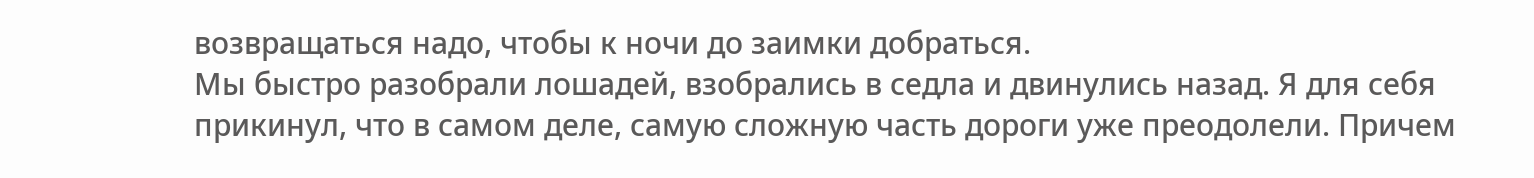возвращаться надо, чтобы к ночи до заимки добраться.
Мы быстро разобрали лошадей, взобрались в седла и двинулись назад. Я для себя прикинул, что в самом деле, самую сложную часть дороги уже преодолели. Причем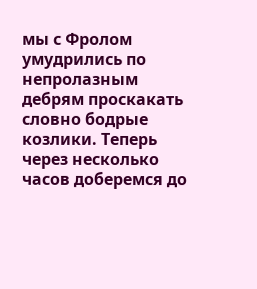мы с Фролом умудрились по непролазным дебрям проскакать словно бодрые козлики. Теперь через несколько часов доберемся до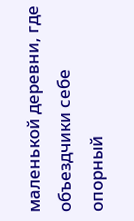маленькой деревни, где объездчики себе опорный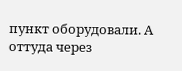пункт оборудовали. А оттуда через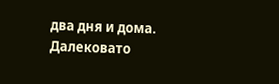два дня и дома. Далековато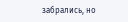забрались, но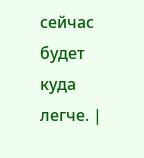сейчас будет куда легче. |